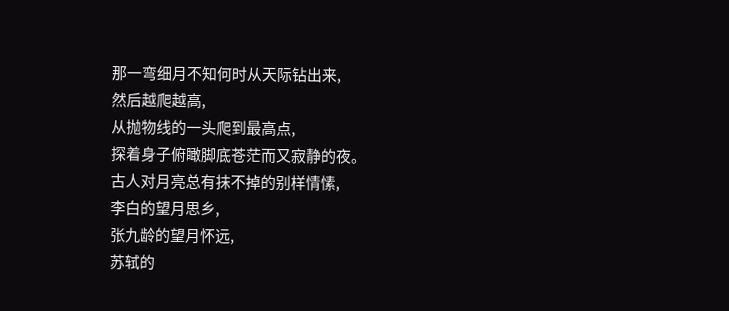那一弯细月不知何时从天际钻出来,
然后越爬越高,
从抛物线的一头爬到最高点,
探着身子俯瞰脚底苍茫而又寂静的夜。
古人对月亮总有抹不掉的别样情愫,
李白的望月思乡,
张九龄的望月怀远,
苏轼的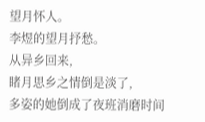望月怀人。
李煜的望月抒愁。
从异乡回来,
睹月思乡之情倒是淡了,
多姿的她倒成了夜班消磨时间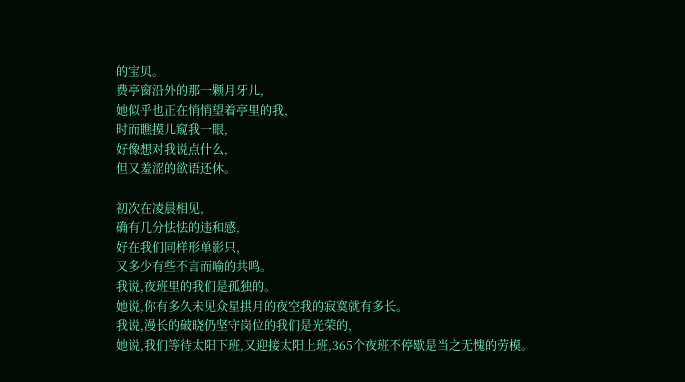的宝贝。
费亭窗沿外的那一颗月牙儿,
她似乎也正在悄悄望着亭里的我,
时而瞧摸儿窥我一眼,
好像想对我说点什么,
但又羞涩的欲语还休。

初次在凌晨相见,
确有几分怯怯的违和感,
好在我们同样形单影只,
又多少有些不言而喻的共鸣。
我说,夜班里的我们是孤独的。
她说,你有多久未见众星拱月的夜空我的寂寞就有多长。
我说,漫长的破晓仍坚守岗位的我们是光荣的,
她说,我们等待太阳下班,又迎接太阳上班,365个夜班不停歇是当之无愧的劳模。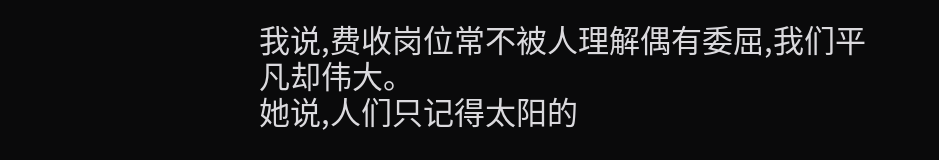我说,费收岗位常不被人理解偶有委屈,我们平凡却伟大。
她说,人们只记得太阳的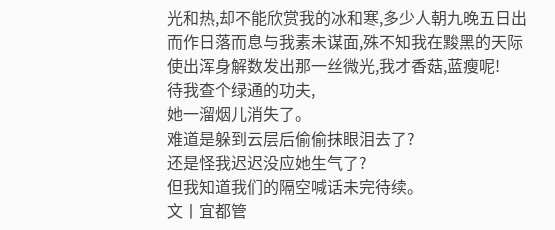光和热,却不能欣赏我的冰和寒,多少人朝九晚五日出而作日落而息与我素未谋面,殊不知我在黢黑的天际使出浑身解数发出那一丝微光,我才香菇,蓝瘦呢!
待我查个绿通的功夫,
她一溜烟儿消失了。
难道是躲到云层后偷偷抹眼泪去了?
还是怪我迟迟没应她生气了?
但我知道我们的隔空喊话未完待续。
文丨宜都管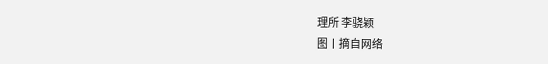理所 李骁颖
图丨摘自网络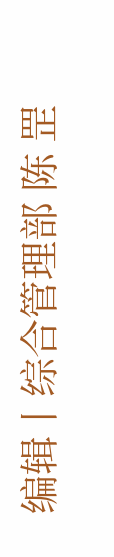编辑丨综合管理部 陈 罡